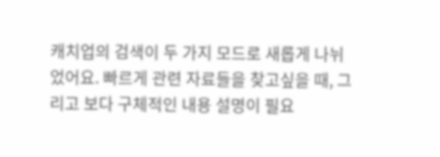캐치업의 검색이 두 가지 모드로 새롭게 나뉘었어요. 빠르게 관련 자료들을 찾고싶을 때, 그리고 보다 구체적인 내용 설명이 필요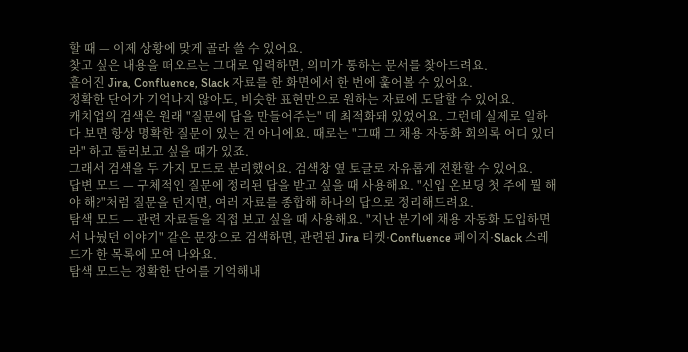할 때 — 이제 상황에 맞게 골라 쓸 수 있어요.
찾고 싶은 내용을 떠오르는 그대로 입력하면, 의미가 통하는 문서를 찾아드려요.
흩어진 Jira, Confluence, Slack 자료를 한 화면에서 한 번에 훑어볼 수 있어요.
정확한 단어가 기억나지 않아도, 비슷한 표현만으로 원하는 자료에 도달할 수 있어요.
캐치업의 검색은 원래 "질문에 답을 만들어주는" 데 최적화돼 있었어요. 그런데 실제로 일하다 보면 항상 명확한 질문이 있는 건 아니에요. 때로는 "그때 그 채용 자동화 회의록 어디 있더라" 하고 둘러보고 싶을 때가 있죠.
그래서 검색을 두 가지 모드로 분리했어요. 검색창 옆 토글로 자유롭게 전환할 수 있어요.
답변 모드 — 구체적인 질문에 정리된 답을 받고 싶을 때 사용해요. "신입 온보딩 첫 주에 뭘 해야 해?"처럼 질문을 던지면, 여러 자료를 종합해 하나의 답으로 정리해드려요.
탐색 모드 — 관련 자료들을 직접 보고 싶을 때 사용해요. "지난 분기에 채용 자동화 도입하면서 나눴던 이야기" 같은 문장으로 검색하면, 관련된 Jira 티켓·Confluence 페이지·Slack 스레드가 한 목록에 모여 나와요.
탐색 모드는 정확한 단어를 기억해내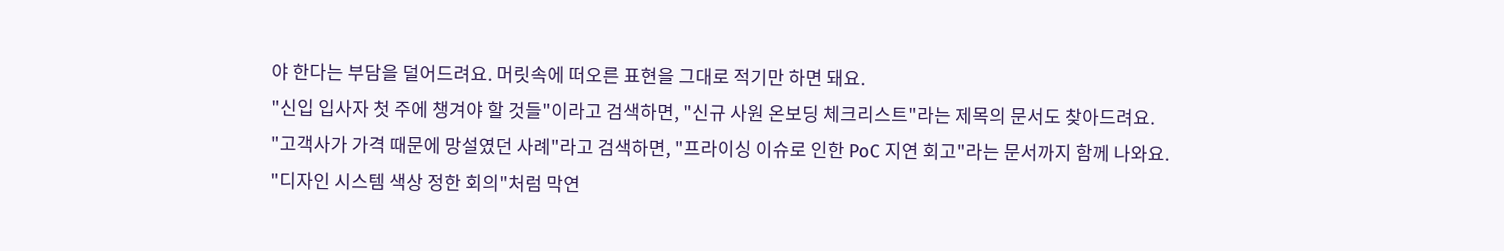야 한다는 부담을 덜어드려요. 머릿속에 떠오른 표현을 그대로 적기만 하면 돼요.
"신입 입사자 첫 주에 챙겨야 할 것들"이라고 검색하면, "신규 사원 온보딩 체크리스트"라는 제목의 문서도 찾아드려요.
"고객사가 가격 때문에 망설였던 사례"라고 검색하면, "프라이싱 이슈로 인한 PoC 지연 회고"라는 문서까지 함께 나와요.
"디자인 시스템 색상 정한 회의"처럼 막연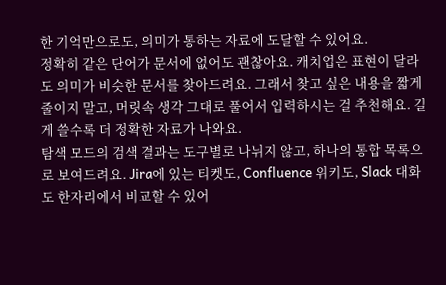한 기억만으로도, 의미가 통하는 자료에 도달할 수 있어요.
정확히 같은 단어가 문서에 없어도 괜찮아요. 캐치업은 표현이 달라도 의미가 비슷한 문서를 찾아드려요. 그래서 찾고 싶은 내용을 짧게 줄이지 말고, 머릿속 생각 그대로 풀어서 입력하시는 걸 추천해요. 길게 쓸수록 더 정확한 자료가 나와요.
탐색 모드의 검색 결과는 도구별로 나뉘지 않고, 하나의 통합 목록으로 보여드려요. Jira에 있는 티켓도, Confluence 위키도, Slack 대화도 한자리에서 비교할 수 있어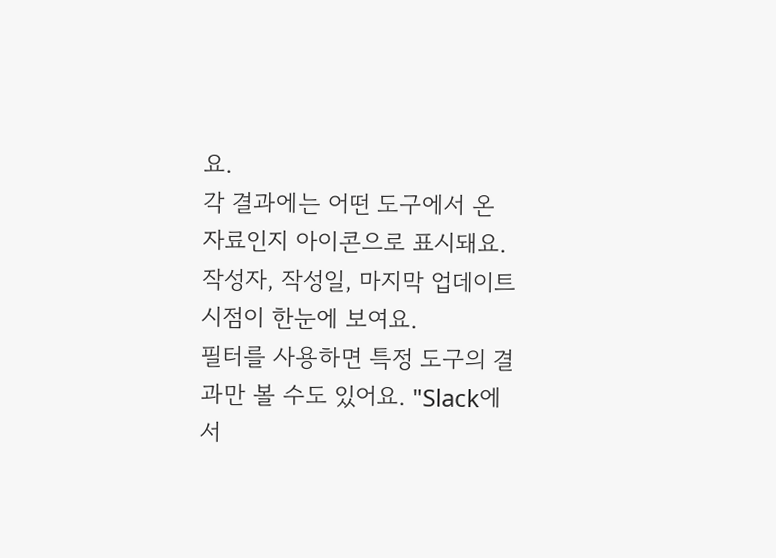요.
각 결과에는 어떤 도구에서 온 자료인지 아이콘으로 표시돼요.
작성자, 작성일, 마지막 업데이트 시점이 한눈에 보여요.
필터를 사용하면 특정 도구의 결과만 볼 수도 있어요. "Slack에서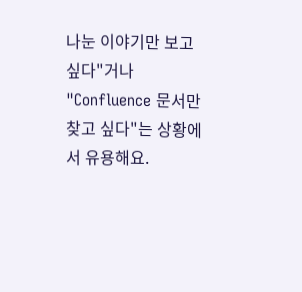나눈 이야기만 보고 싶다"거나 "Confluence 문서만 찾고 싶다"는 상황에서 유용해요.